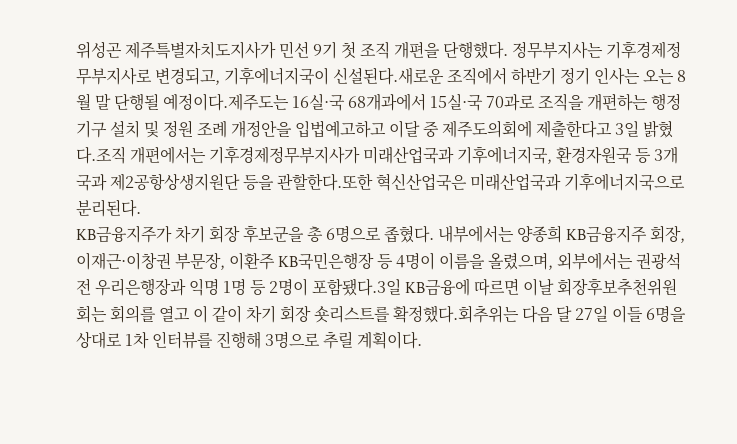위성곤 제주특별자치도지사가 민선 9기 첫 조직 개편을 단행했다. 정무부지사는 기후경제정무부지사로 변경되고, 기후에너지국이 신설된다.새로운 조직에서 하반기 정기 인사는 오는 8월 말 단행될 예정이다.제주도는 16실·국 68개과에서 15실·국 70과로 조직을 개편하는 행정기구 설치 및 정원 조례 개정안을 입법예고하고 이달 중 제주도의회에 제출한다고 3일 밝혔다.조직 개편에서는 기후경제정무부지사가 미래산업국과 기후에너지국, 환경자원국 등 3개 국과 제2공항상생지원단 등을 관할한다.또한 혁신산업국은 미래산업국과 기후에너지국으로 분리된다.
KB금융지주가 차기 회장 후보군을 총 6명으로 좁혔다. 내부에서는 양종희 KB금융지주 회장, 이재근·이창권 부문장, 이환주 KB국민은행장 등 4명이 이름을 올렸으며, 외부에서는 권광석 전 우리은행장과 익명 1명 등 2명이 포함됐다.3일 KB금융에 따르면 이날 회장후보추천위원회는 회의를 열고 이 같이 차기 회장 숏리스트를 확정했다.회추위는 다음 달 27일 이들 6명을 상대로 1차 인터뷰를 진행해 3명으로 추릴 계획이다.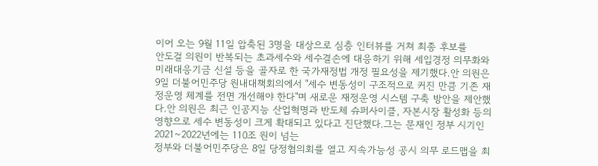이어 오는 9월 11일 압축된 3명을 대상으로 심층 인터뷰를 거쳐 최종 후보를
안도걸 의원이 반복되는 초과세수와 세수결손에 대응하기 위해 세입경정 의무화와 미래대응기금 신설 등을 골자로 한 국가재정법 개정 필요성을 제기했다.안 의원은 9일 더불어민주당 원내대책회의에서 "세수 변동성이 구조적으로 커진 만큼 기존 재정운영 체계를 전면 개선해야 한다"며 새로운 재정운영 시스템 구축 방안을 제안했다.안 의원은 최근 인공지능 산업혁명과 반도체 슈퍼사이클, 자본시장 활성화 등의 영향으로 세수 변동성이 크게 확대되고 있다고 진단했다.그는 문재인 정부 시기인 2021~2022년에는 110조 원이 넘는
정부와 더불어민주당은 8일 당정협의회를 열고 지속가능성 공시 의무 로드맵을 최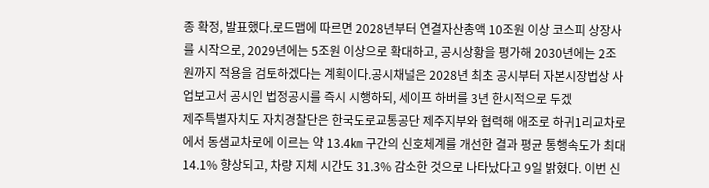종 확정, 발표했다.로드맵에 따르면 2028년부터 연결자산총액 10조원 이상 코스피 상장사를 시작으로, 2029년에는 5조원 이상으로 확대하고, 공시상황을 평가해 2030년에는 2조원까지 적용을 검토하겠다는 계획이다.공시채널은 2028년 최초 공시부터 자본시장법상 사업보고서 공시인 법정공시를 즉시 시행하되, 세이프 하버를 3년 한시적으로 두겠
제주특별자치도 자치경찰단은 한국도로교통공단 제주지부와 협력해 애조로 하귀1리교차로에서 동샘교차로에 이르는 약 13.4㎞ 구간의 신호체계를 개선한 결과 평균 통행속도가 최대 14.1% 향상되고, 차량 지체 시간도 31.3% 감소한 것으로 나타났다고 9일 밝혔다. 이번 신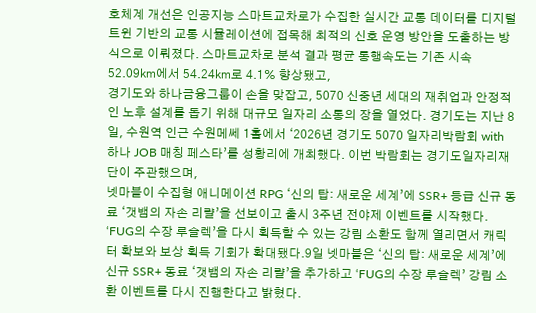호체계 개선은 인공지능 스마트교차로가 수집한 실시간 교통 데이터를 디지털트윈 기반의 교통 시뮬레이션에 접목해 최적의 신호 운영 방안을 도출하는 방식으로 이뤄졌다. 스마트교차로 분석 결과 평균 통행속도는 기존 시속 52.09㎞에서 54.24㎞로 4.1% 향상됐고,
경기도와 하나금융그룹이 손을 맞잡고, 5070 신중년 세대의 재취업과 안정적인 노후 설계를 돕기 위해 대규모 일자리 소통의 장을 열었다. 경기도는 지난 8일, 수원역 인근 수원메쎄 1홀에서 ‘2026년 경기도 5070 일자리박람회 with 하나 JOB 매칭 페스타’를 성황리에 개최했다. 이번 박람회는 경기도일자리재단이 주관했으며,
넷마블이 수집형 애니메이션 RPG ‘신의 탑: 새로운 세계’에 SSR+ 등급 신규 동료 ‘갯뱀의 자손 리랼’을 선보이고 출시 3주년 전야제 이벤트를 시작했다. ‘FUG의 수장 루슬렉’을 다시 획득할 수 있는 강림 소환도 함께 열리면서 캐릭터 확보와 보상 획득 기회가 확대됐다.9일 넷마블은 ‘신의 탑: 새로운 세계’에 신규 SSR+ 동료 ‘갯뱀의 자손 리랼’을 추가하고 ‘FUG의 수장 루슬렉’ 강림 소환 이벤트를 다시 진행한다고 밝혔다.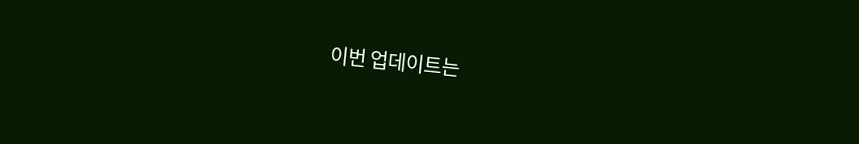이번 업데이트는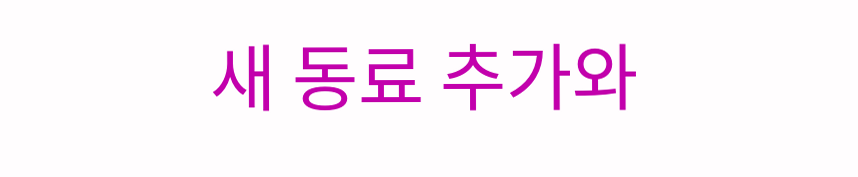새 동료 추가와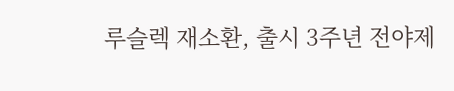루슬렉 재소환, 출시 3주년 전야제